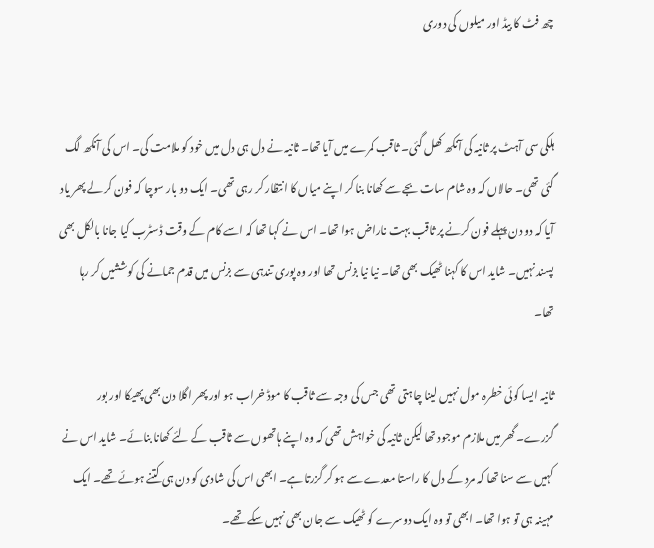چھ فٹ کا بیڈ اور میلوں کی دوری


ہلکی سی آہٹ پر ثانیہ کی آنکھ کھل گئی۔ ثاقب کمرے میں آیا تھا۔ ثانیہ نے دل ہی دل میں خود کو ملامت کی۔ اس کی آنکھ لگ گئی تھی۔ حالاں کہ وہ شام سات بجے سے کھانا بنا کر اپنے میاں کا انتظار کر رہی تھی۔ ایک دو بار سوچا کہ فون کر لے پھر یاد آیا کہ دو دن پہلے فون کرنے پر ثاقب بہت ناراض ہوا تھا۔ اس نے کہا تھا کہ اسے کام کے وقت ڈسٹرب کیا جانا بالکل بھی پسند نہیں۔ شاید اس کا کہنا ٹھیک بھی تھا۔ نیا نیا بزنس تھا اور وہ پوری تندہی سے بزنس میں قدم جمانے کی کوششیں کر رہا تھا۔

ثانیہ ایسا کوئی خطرہ مول نہیں لینا چاہتی تھی جس کی وجہ سے ثاقب کا موڈ خراب ہو اور پھر اگلا دن بھی پھیکا اور بور گزرے۔ گھر میں ملازم موجود تھا لیکن ثانیہ کی خواہش تھی کہ وہ اپنے ہاتھوں سے ثاقب کے لئے کھانا بنائے۔ شاید اس نے کہیں سے سنا تھا کہ مرد کے دل کا راستا معدے سے ہو کر گزرتا ہے۔ ابھی اس کی شادی کو دن ہی کتنے ہوئے تھے۔ ایک مہینہ ہی تو ہوا تھا۔ ابھی تو وہ ایک دوسرے کو ٹھیک سے جان بھی نہیں سکے تھے۔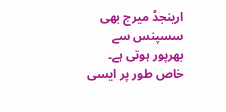ارینجڈ میرج بھی سسپنس سے بھرپور ہوتی ہے۔ خاص طور پر ایسی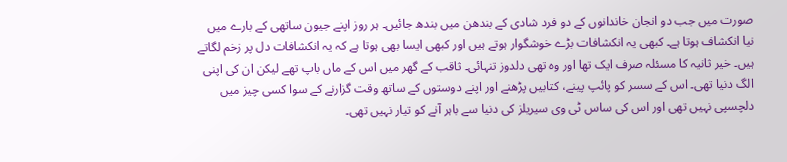صورت میں جب دو انجان خاندانوں کے دو فرد شادی کے بندھن میں بندھ جائیں۔ ہر روز اپنے جیون ساتھی کے بارے میں نیا انکشاف ہوتا ہے۔ کبھی یہ انکشافات بڑے خوشگوار ہوتے ہیں اور کبھی ایسا بھی ہوتا ہے کہ یہ انکشافات دل پر زخم لگاتے ہیں۔ خیر ثانیہ کا مسئلہ صرف ایک تھا اور وہ تھی دلدوز تنہائی۔ ثاقب کے گھر میں اس کے ماں باپ تھے لیکن ان کی اپنی الگ دنیا تھی۔ اس کے سسر کو پائپ پینے، کتابیں پڑھنے اور اپنے دوستوں کے ساتھ وقت گزارنے کے سوا کسی چیز میں دلچسپی نہیں تھی اور اس کی ساس ٹی وی سیریلز کی دنیا سے باہر آنے کو تیار نہیں تھی۔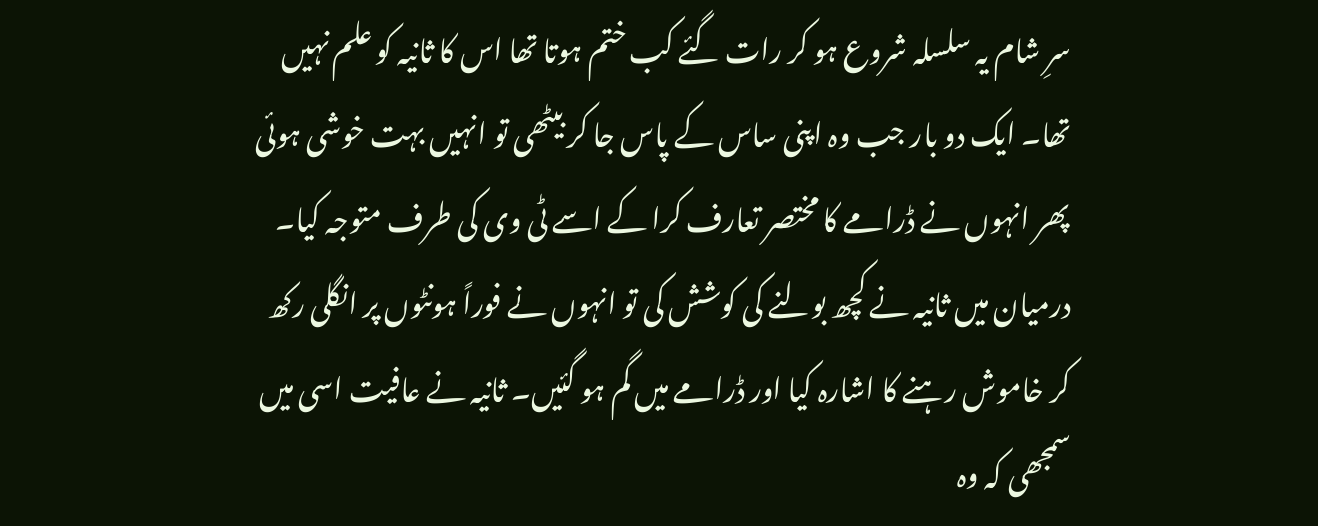سرِ شام یہ سلسلہ شروع ہو کر رات گئے کب ختم ہوتا تھا اس کا ثانیہ کو علم نہیں تھا۔ ایک دو بار جب وہ اپنی ساس کے پاس جا کر بیٹھی تو انہیں بہت خوشی ہوئی پھر انہوں نے ڈرامے کا مختصر تعارف کرا کے اسے ٹی وی کی طرف متوجہ کیا۔ درمیان میں ثانیہ نے کچھ بولنے کی کوشش کی تو انہوں نے فوراً ہونٹوں پر انگلی رکھ کر خاموش رہنے کا اشارہ کیا اور ڈرامے میں گم ہو گئیں۔ ثانیہ نے عافیت اسی میں سمجھی کہ وہ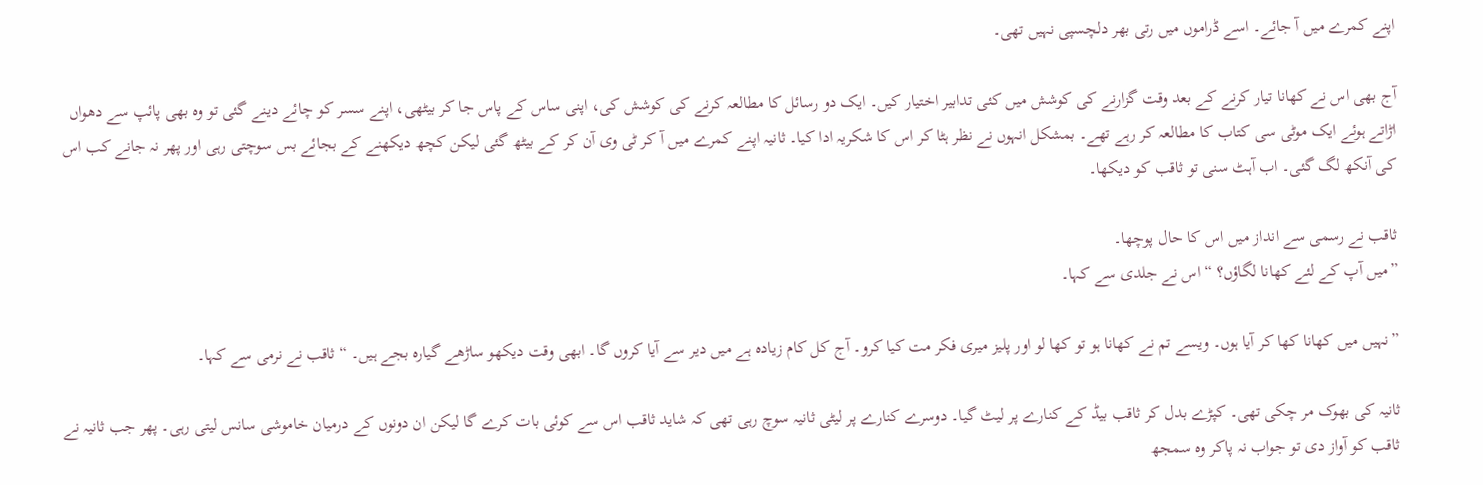اپنے کمرے میں آ جائے۔ اسے ڈراموں میں رتی بھر دلچسپی نہیں تھی۔

آج بھی اس نے کھانا تیار کرنے کے بعد وقت گزارنے کی کوشش میں کئی تدابیر اختیار کیں۔ ایک دو رسائل کا مطالعہ کرنے کی کوشش کی، اپنی ساس کے پاس جا کر بیٹھی، اپنے سسر کو چائے دینے گئی تو وہ بھی پائپ سے دھواں اڑاتے ہوئے ایک موٹی سی کتاب کا مطالعہ کر رہے تھے۔ بمشکل انہوں نے نظر ہٹا کر اس کا شکریہ ادا کیا۔ ثانیہ اپنے کمرے میں آ کر ٹی وی آن کر کے بیٹھ گئی لیکن کچھ دیکھنے کے بجائے بس سوچتی رہی اور پھر نہ جانے کب اس کی آنکھ لگ گئی۔ اب آہٹ سنی تو ثاقب کو دیکھا۔

ثاقب نے رسمی سے انداز میں اس کا حال پوچھا۔
”میں آپ کے لئے کھانا لگاؤں؟ “ اس نے جلدی سے کہا۔

”نہیں میں کھانا کھا کر آیا ہوں۔ ویسے تم نے کھانا ہو تو کھا لو اور پلیز میری فکر مت کیا کرو۔ آج کل کام زیادہ ہے میں دیر سے آیا کروں گا۔ ابھی وقت دیکھو ساڑھے گیارہ بجے ہیں۔ “ ثاقب نے نرمی سے کہا۔

ثانیہ کی بھوک مر چکی تھی۔ کپڑے بدل کر ثاقب بیڈ کے کنارے پر لیٹ گیا۔ دوسرے کنارے پر لیٹی ثانیہ سوچ رہی تھی کہ شاید ثاقب اس سے کوئی بات کرے گا لیکن ان دونوں کے درمیان خاموشی سانس لیتی رہی۔ پھر جب ثانیہ نے ثاقب کو آواز دی تو جواب نہ پاکر وہ سمجھ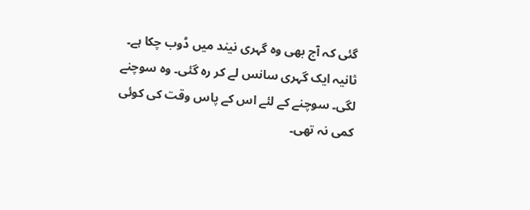گئی کہ آج بھی وہ گہری نیند میں ڈوب چکا ہے۔ ثانیہ ایک گہری سانس لے کر رہ گئی۔ وہ سوچنے لگی۔ سوچنے کے لئے اس کے پاس وقت کی کوئی کمی نہ تھی۔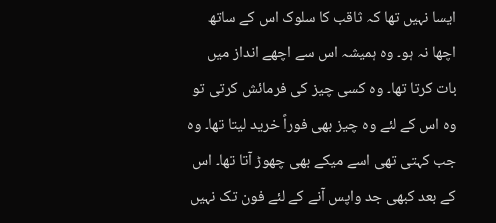ایسا نہیں تھا کہ ثاقب کا سلوک اس کے ساتھ اچھا نہ ہو۔ وہ ہمیشہ اس سے اچھے انداز میں بات کرتا تھا۔ وہ کسی چیز کی فرمائش کرتی تو وہ اس کے لئے وہ چیز بھی فوراً خرید لیتا تھا۔ وہ جب کہتی تھی اسے میکے بھی چھوڑ آتا تھا۔ اس کے بعد کبھی جد واپس آنے کے لئے فون تک نہیں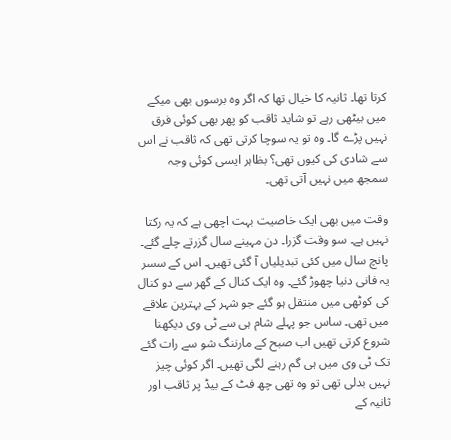کرتا تھا۔ ثانیہ کا خیال تھا کہ اگر وہ برسوں بھی میکے میں بیٹھی رہے تو شاید ثاقب کو پھر بھی کوئی فرق نہیں پڑے گا۔ وہ تو یہ سوچا کرتی تھی کہ ثاقب نے اس سے شادی کی کیوں تھی؟ بظاہر ایسی کوئی وجہ سمجھ میں نہیں آتی تھی۔

وقت میں بھی ایک خاصیت بہت اچھی ہے کہ یہ رکتا نہیں ہے۔ سو وقت گزرا۔ دن مہینے سال گزرتے چلے گئے۔ پانچ سال میں کئی تبدیلیاں آ گئی تھیں۔ اس کے سسر یہ فانی دنیا چھوڑ گئے۔ وہ ایک کنال کے گھر سے دو کنال کی کوٹھی میں منتقل ہو گئے جو شہر کے بہترین علاقے میں تھی۔ ساس جو پہلے شام ہی سے ٹی وی دیکھنا شروع کرتی تھیں اب صبح کے مارننگ شو سے رات گئے تک ٹی وی میں ہی گم رہنے لگی تھیں۔ اگر کوئی چیز نہیں بدلی تھی تو وہ تھی چھ فٹ کے بیڈ پر ثاقب اور ثانیہ کے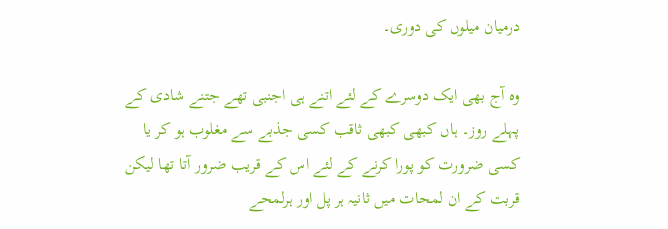درمیان میلوں کی دوری۔

وہ آج بھی ایک دوسرے کے لئے اتنے ہی اجنبی تھے جتنے شادی کے پہلے روز۔ ہاں کبھی کبھی ثاقب کسی جذبے سے مغلوب ہو کر یا کسی ضرورت کو پورا کرنے کے لئے اس کے قریب ضرور آتا تھا لیکن قربت کے ان لمحات میں ثانیہ ہر پل اور ہرلمحے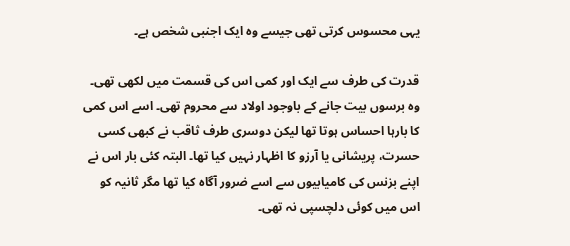یہی محسوس کرتی تھی جیسے وہ ایک اجنبی شخص ہے۔

قدرت کی طرف سے ایک اور کمی اس کی قسمت میں لکھی تھی۔ وہ برسوں بیت جانے کے باوجود اولاد سے محروم تھی۔ اسے اس کمی کا بارہا احساس ہوتا تھا لیکن دوسری طرف ثاقب نے کبھی کسی حسرت، پریشانی یا آرزو کا اظہار نہیں کیا تھا۔ البتہ کئی بار اس نے اپنے بزنس کی کامیابیوں سے اسے ضرور آگاہ کیا تھا مگر ثانیہ کو اس میں کوئی دلچسپی نہ تھی۔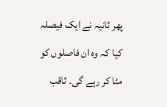پھر ثانیہ نے ایک فیصلہ کیا کہ وہ ان فاصلوں کو مٹا کر رہے گی۔ ثاقب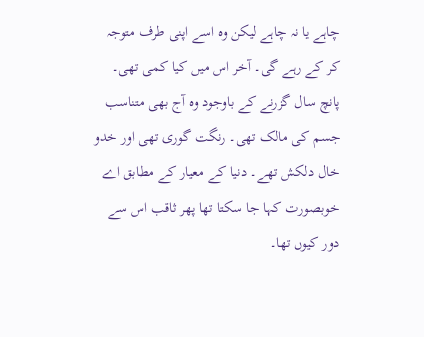چاہے یا نہ چاہے لیکن وہ اسے اپنی طرف متوجہ کر کے رہے گی۔ آخر اس میں کیا کمی تھی۔ پانچ سال گزرنے کے باوجود وہ آج بھی متناسب جسم کی مالک تھی۔ رنگت گوری تھی اور خدو خال دلکش تھے۔ دنیا کے معیار کے مطابق اے خوبصورت کہا جا سکتا تھا پھر ثاقب اس سے دور کیوں تھا۔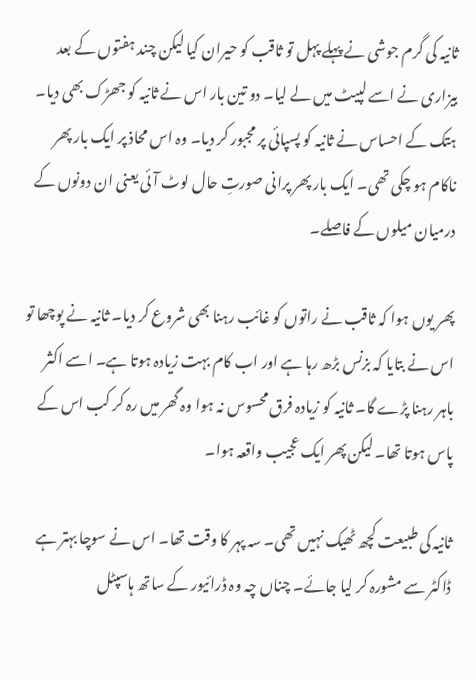ثانیہ کی گرم جوشی نے پہلے پہل تو ثاقب کو حیران کیا لیکن چند ہفتوں کے بعد بیزاری نے اسے لپیٹ میں لے لیا۔ دو تین بار اس نے ثانیہ کو جھڑک بھی دیا۔ ہتک کے احساس نے ثانیہ کو پسپائی پر مجبور کر دیا۔ وہ اس محاذ پر ایک بار پھر ناکام ہو چکی تھی۔ ایک بار پھر پرانی صورتِ حال لوٹ آئی یعنی ان دونوں کے درمیان میلوں کے فاصلے۔

پھر یوں ہوا کہ ثاقب نے راتوں کو غائب رہنا بھی شروع کر دیا۔ ثانیہ نے پوچھا تو اس نے بتایا کہ بزنس بڑھ رہا ہے اور اب کام بہت زیادہ ہوتا ہے۔ اسے اکثر باہر رہنا پڑے گا۔ ثانیہ کو زیادہ فرق محسوس نہ ہوا وہ گھر میں رہ کر کب اس کے پاس ہوتا تھا۔ لیکن پھر ایک عجیب واقعہ ہوا۔

ثانیہ کی طبیعت کچھ ٹھیک نہیں تھی۔ سہ پہر کا وقت تھا۔ اس نے سوچا بہتر ہے ڈاکٹر سے مشورہ کر لیا جائے۔ چناں چہ وہ ڈرائیور کے ساتھ ہاسپٹل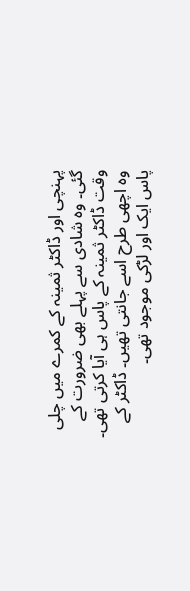پہنچی اور ڈاکٹر ثمینہ کے کمرے میں چلی گئی۔ وہ شادی سے پہلے بھی ضرورت کے وقت ڈاکٹر ثمینہ کے پاس ہی آیا کرتی تھی۔ وہ اچھی طرح اسے جانتی تھیں۔ ڈاکٹر کے پاس ایک اور لڑکی موجود تھی۔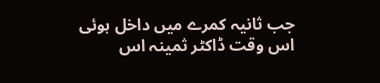جب ثانیہ کمرے میں داخل ہوئی اس وقت ڈاکٹر ثمینہ اس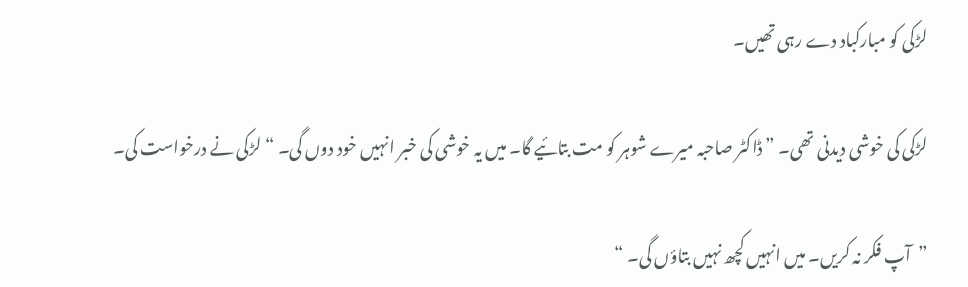لڑکی کو مبارکباد دے رہی تھیں۔

لڑکی کی خوشی دیدنی تھی۔ ”ڈاکٹر صاحبہ میرے شوہر کو مت بتائیے گا۔ میں یہ خوشی کی خبر انہیں خود دوں گی۔ “ لڑکی نے درخواست کی۔

”آپ فکر نہ کریں۔ میں انہیں کچھ نہیں بتاؤں گی۔ “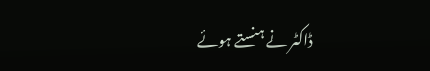ڈاکٹر نے ہنستے ہوئے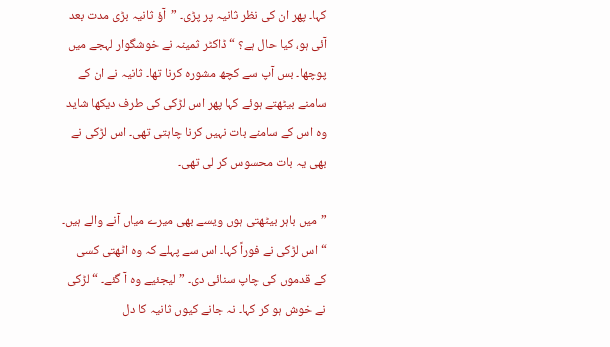کہا۔ پھر ان کی نظر ثانیہ پر پڑی۔ ”آؤ ثانیہ بڑی مدت بعد آئی ہو، کیا حال ہے؟ “ ڈاکٹر ثمینہ نے خوشگوار لہجے میں پوچھا۔ بس آپ سے کچھ مشورہ کرنا تھا۔ ثانیہ نے ان کے سامنے بیٹھتے ہوئے کہا پھر اس لڑکی کی طرف دیکھا شاید وہ اس کے سامنے بات نہیں کرنا چاہتی تھی۔ اس لڑکی نے بھی یہ بات محسوس کر لی تھی۔

”میں باہر بیٹھتی ہوں ویسے بھی میرے میاں آنے والے ہیں۔ “ اس لڑکی نے فوراً کہا۔ اس سے پہلے کہ وہ اٹھتی کسی کے قدموں کی چاپ سنائی دی۔ ”لیجئیے وہ آ گئے۔ “ لڑکی نے خوش ہو کر کہا۔ نہ جانے کیوں ثانیہ کا دل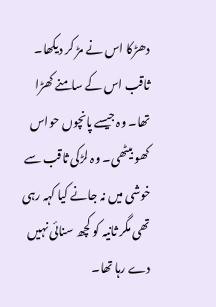دھڑکا اس نے مڑ کر دیکھا۔ ثاقب اس کے سامنے کھڑا تھا۔ وہ جیسے پانچوں حواس کھو بیٹھی۔ وہ لڑکی ثاقب سے خوشی میں نہ جانے کیا کہہ رہی تھی مگر ثانیہ کو کچھ سنائی نہیں دے رہا تھا۔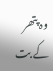وہ پتھر کے بت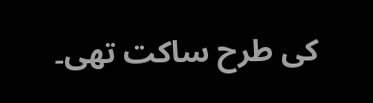کی طرح ساکت تھی۔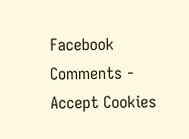Facebook Comments - Accept Cookies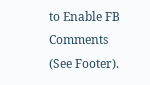to Enable FB Comments (See Footer).